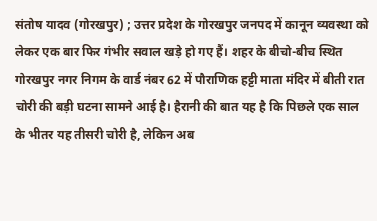संतोष यादव (गोरखपुर) ; उत्तर प्रदेश के गोरखपुर जनपद में कानून व्यवस्था को लेकर एक बार फिर गंभीर सवाल खड़े हो गए हैं। शहर के बीचो-बीच स्थित गोरखपुर नगर निगम के वार्ड नंबर 62 में पौराणिक हट्टी माता मंदिर में बीती रात चोरी की बड़ी घटना सामने आई है। हैरानी की बात यह है कि पिछले एक साल के भीतर यह तीसरी चोरी है, लेकिन अब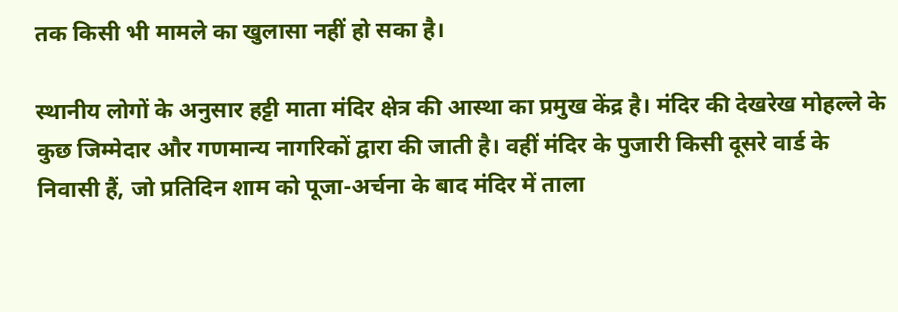तक किसी भी मामले का खुलासा नहीं हो सका है।

स्थानीय लोगों के अनुसार हट्टी माता मंदिर क्षेत्र की आस्था का प्रमुख केंद्र है। मंदिर की देखरेख मोहल्ले के कुछ जिम्मेदार और गणमान्य नागरिकों द्वारा की जाती है। वहीं मंदिर के पुजारी किसी दूसरे वार्ड के निवासी हैं, जो प्रतिदिन शाम को पूजा-अर्चना के बाद मंदिर में ताला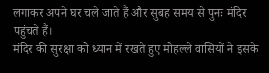लगाकर अपने घर चले जाते हैं और सुबह समय से पुनः मंदिर पहुंचते हैं।
मंदिर की सुरक्षा को ध्यान में रखते हुए मोहल्ले वासियों ने इसके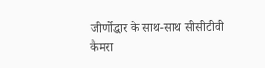जीर्णोद्धार के साथ-साथ सीसीटीवी कैमरा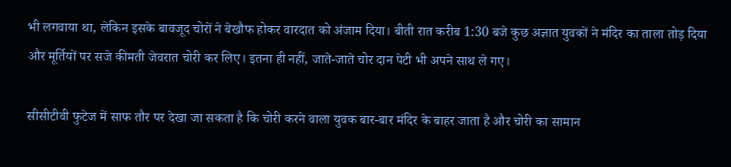भी लगवाया था, लेकिन इसके बावजूद चोरों ने बेखौफ होकर वारदात को अंजाम दिया। बीती रात करीब 1:30 बजे कुछ अज्ञात युवकों ने मंदिर का ताला तोड़ दिया और मूर्तियों पर सजे कीमती जेवरात चोरी कर लिए। इतना ही नहीं, जाते-जाते चोर दान पेटी भी अपने साथ ले गए।

सीसीटीवी फुटेज में साफ तौर पर देखा जा सकता है कि चोरी करने वाला युवक बार-बार मंदिर के बाहर जाता है और चोरी का सामान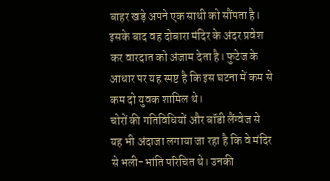बाहर खड़े अपने एक साथी को सौंपता है। इसके बाद वह दोबारा मंदिर के अंदर प्रवेश कर वारदात को अंजाम देता है। फुटेज के आधार पर यह स्पष्ट है कि इस घटना में कम से कम दो युवक शामिल थे।
चोरों की गतिविधियों और बॉडी लैंग्वेज से यह भी अंदाजा लगाया जा रहा है कि वे मंदिर से भली-भांति परिचित थे। उनकी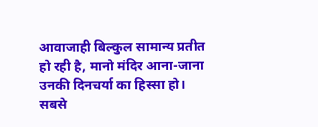आवाजाही बिल्कुल सामान्य प्रतीत हो रही है, मानो मंदिर आना-जाना उनकी दिनचर्या का हिस्सा हो।
सबसे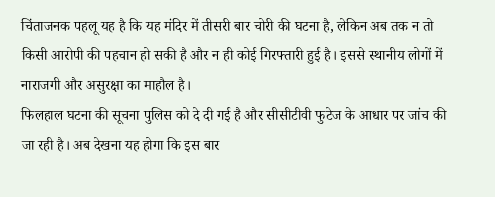चिंताजनक पहलू यह है कि यह मंदिर में तीसरी बार चोरी की घटना है, लेकिन अब तक न तो किसी आरोपी की पहचान हो सकी है और न ही कोई गिरफ्तारी हुई है। इससे स्थानीय लोगों में नाराजगी और असुरक्षा का माहौल है।
फिलहाल घटना की सूचना पुलिस को दे दी गई है और सीसीटीवी फुटेज के आधार पर जांच की जा रही है। अब देखना यह होगा कि इस बार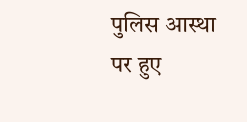पुलिस आस्था पर हुए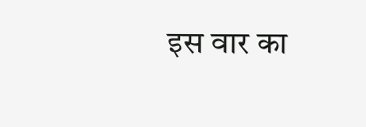इस वार का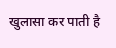खुलासा कर पाती है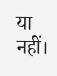या नहीं।